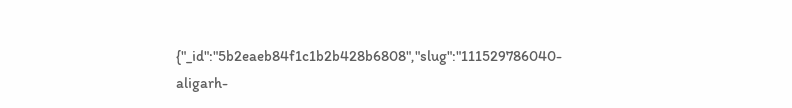{"_id":"5b2eaeb84f1c1b2b428b6808","slug":"111529786040-aligarh-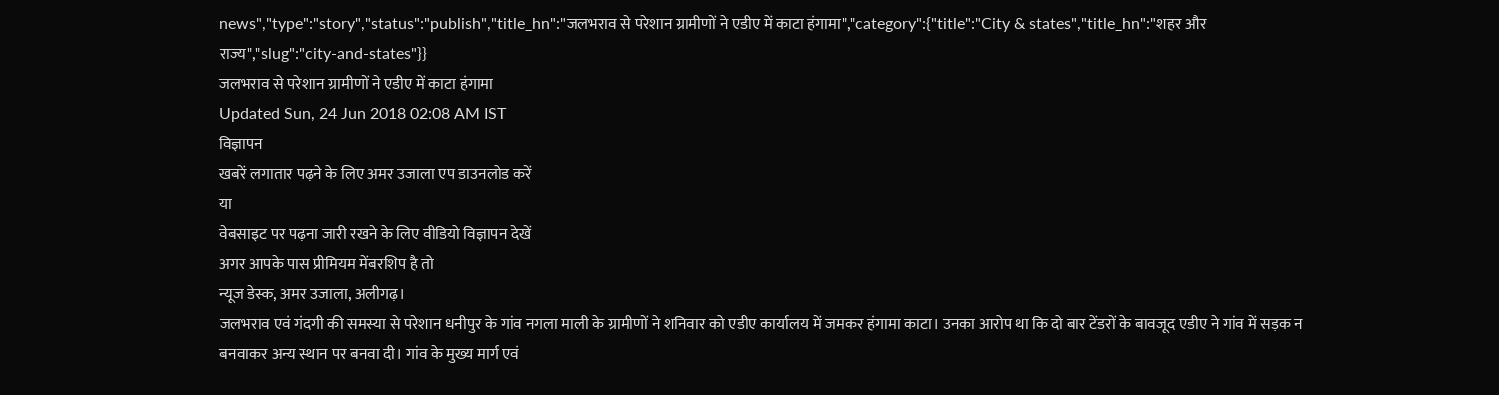news","type":"story","status":"publish","title_hn":"जलभराव से परेशान ग्रामीणों ने एडीए में काटा हंगामा","category":{"title":"City & states","title_hn":"शहर और राज्य","slug":"city-and-states"}}
जलभराव से परेशान ग्रामीणों ने एडीए में काटा हंगामा
Updated Sun, 24 Jun 2018 02:08 AM IST
विज्ञापन
खबरें लगातार पढ़ने के लिए अमर उजाला एप डाउनलोड करें
या
वेबसाइट पर पढ़ना जारी रखने के लिए वीडियो विज्ञापन देखें
अगर आपके पास प्रीमियम मेंबरशिप है तो
न्यूज डेस्क, अमर उजाला, अलीगढ़।
जलभराव एवं गंदगी की समस्या से परेशान धनीपुर के गांव नगला माली के ग्रामीणों ने शनिवार को एडीए कार्यालय में जमकर हंगामा काटा। उनका आरोप था कि दो बार टेंडरों के बावजूद एडीए ने गांव में सड़क न बनवाकर अन्य स्थान पर बनवा दी। गांव के मुख्य मार्ग एवं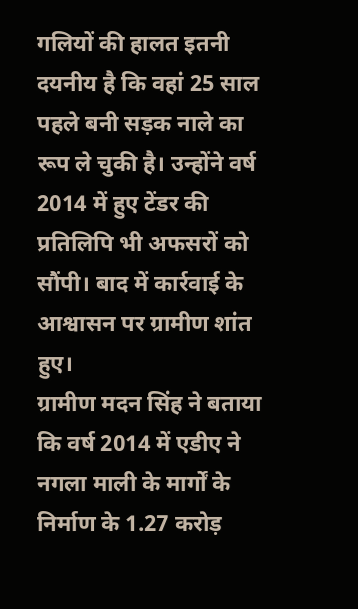गलियों की हालत इतनी दयनीय है कि वहां 25 साल पहले बनी सड़क नाले का रूप ले चुकी है। उन्होंने वर्ष 2014 में हुए टेंडर की प्रतिलिपि भी अफसरों को सौंपी। बाद में कार्रवाई के आश्वासन पर ग्रामीण शांत हुए।
ग्रामीण मदन सिंह ने बताया कि वर्ष 2014 में एडीए ने नगला माली के मार्गों के निर्माण के 1.27 करोड़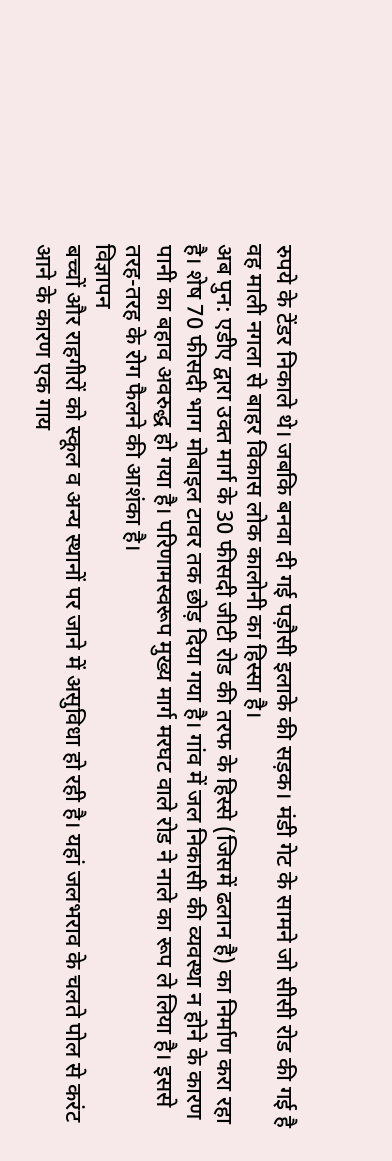रुपये के टेंडर निकाले थे। जबकि बनवा दी गई पड़ौसी इलाके की सड़क। मंडी गेट के सामने जो सीसी रोड की गई है वह माली नगला से बाहर विकास लोक कालोनी का हिस्सा है।
अब पुन: एडीए द्वारा उक्त मार्ग के 30 फीसदी जीटी रोड की तरफ के हिस्से (जिसमें ढलान है) का निर्माण करा रहा है। शेष 70 फीसदी भाग मोबाइल टावर तक छोड़ दिया गया है। गांव में जल निकासी की व्यवस्था न होने के कारण पानी का बहाव अवरुद्ध हो गया है। परिणामस्वरूप मुख्य मार्ग मरघट वाले रोड ने नाले का रूप ले लिया है। इससे तरह-तरह के रोग फैलने की आशंका है।
विज्ञापन
बच्चों और राहगीरों को स्कूल व अन्य स्थानों पर जाने में असुविधा हो रही है। यहां जलभराव के चलते पोल से करंट आने के कारण एक गाय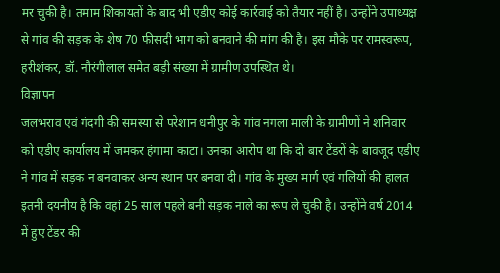मर चुकी है। तमाम शिकायतों के बाद भी एडीए कोई कार्रवाई को तैयार नहीं है। उन्होंने उपाध्यक्ष से गांव की सड़क के शेष 70 फीसदी भाग को बनवाने की मांग की है। इस मौके पर रामस्वरूप, हरीशंकर, डॉ. नौरंगीलाल समेत बड़ी संख्या में ग्रामीण उपस्थित थे।
विज्ञापन
जलभराव एवं गंदगी की समस्या से परेशान धनीपुर के गांव नगला माली के ग्रामीणों ने शनिवार को एडीए कार्यालय में जमकर हंगामा काटा। उनका आरोप था कि दो बार टेंडरों के बावजूद एडीए ने गांव में सड़क न बनवाकर अन्य स्थान पर बनवा दी। गांव के मुख्य मार्ग एवं गलियों की हालत इतनी दयनीय है कि वहां 25 साल पहले बनी सड़क नाले का रूप ले चुकी है। उन्होंने वर्ष 2014 में हुए टेंडर की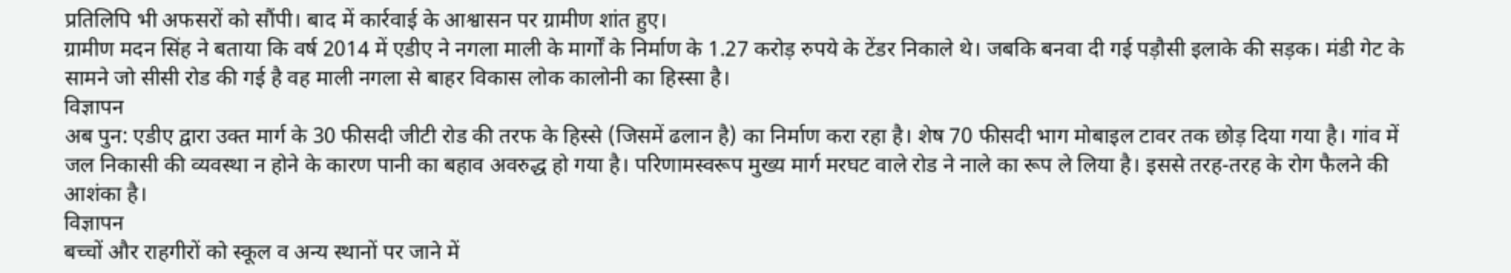प्रतिलिपि भी अफसरों को सौंपी। बाद में कार्रवाई के आश्वासन पर ग्रामीण शांत हुए।
ग्रामीण मदन सिंह ने बताया कि वर्ष 2014 में एडीए ने नगला माली के मार्गों के निर्माण के 1.27 करोड़ रुपये के टेंडर निकाले थे। जबकि बनवा दी गई पड़ौसी इलाके की सड़क। मंडी गेट के सामने जो सीसी रोड की गई है वह माली नगला से बाहर विकास लोक कालोनी का हिस्सा है।
विज्ञापन
अब पुन: एडीए द्वारा उक्त मार्ग के 30 फीसदी जीटी रोड की तरफ के हिस्से (जिसमें ढलान है) का निर्माण करा रहा है। शेष 70 फीसदी भाग मोबाइल टावर तक छोड़ दिया गया है। गांव में जल निकासी की व्यवस्था न होने के कारण पानी का बहाव अवरुद्ध हो गया है। परिणामस्वरूप मुख्य मार्ग मरघट वाले रोड ने नाले का रूप ले लिया है। इससे तरह-तरह के रोग फैलने की आशंका है।
विज्ञापन
बच्चों और राहगीरों को स्कूल व अन्य स्थानों पर जाने में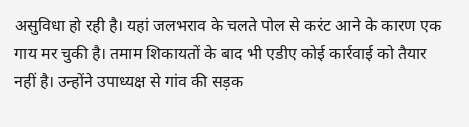असुविधा हो रही है। यहां जलभराव के चलते पोल से करंट आने के कारण एक गाय मर चुकी है। तमाम शिकायतों के बाद भी एडीए कोई कार्रवाई को तैयार नहीं है। उन्होंने उपाध्यक्ष से गांव की सड़क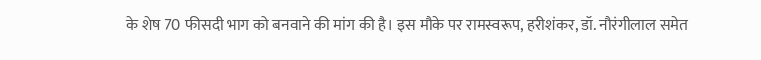के शेष 70 फीसदी भाग को बनवाने की मांग की है। इस मौके पर रामस्वरूप, हरीशंकर, डॉ. नौरंगीलाल समेत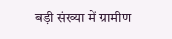बड़ी संख्या में ग्रामीण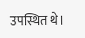उपस्थित थे।